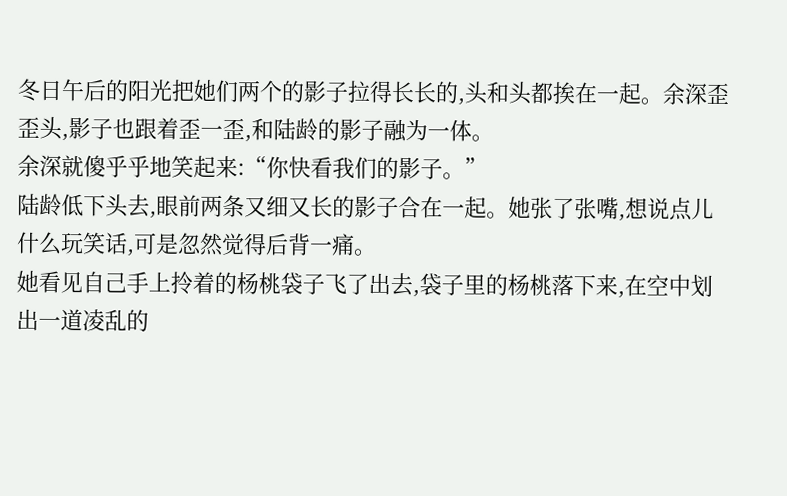冬日午后的阳光把她们两个的影子拉得长长的,头和头都挨在一起。余深歪歪头,影子也跟着歪一歪,和陆龄的影子融为一体。
余深就傻乎乎地笑起来:“你快看我们的影子。”
陆龄低下头去,眼前两条又细又长的影子合在一起。她张了张嘴,想说点儿什么玩笑话,可是忽然觉得后背一痛。
她看见自己手上拎着的杨桃袋子飞了出去,袋子里的杨桃落下来,在空中划出一道凌乱的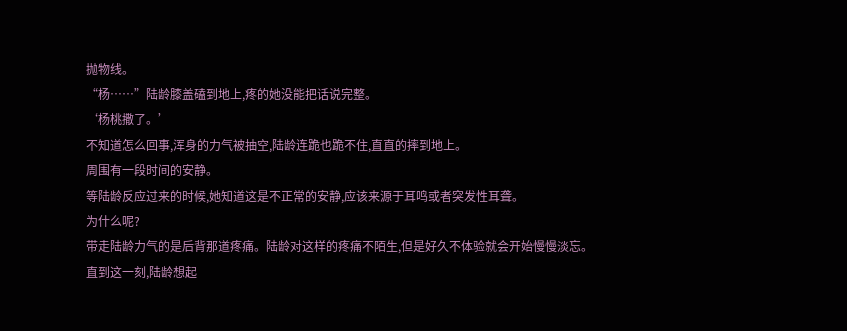抛物线。
“杨……”陆龄膝盖磕到地上,疼的她没能把话说完整。
‘杨桃撒了。’
不知道怎么回事,浑身的力气被抽空,陆龄连跪也跪不住,直直的摔到地上。
周围有一段时间的安静。
等陆龄反应过来的时候,她知道这是不正常的安静,应该来源于耳鸣或者突发性耳聋。
为什么呢?
带走陆龄力气的是后背那道疼痛。陆龄对这样的疼痛不陌生,但是好久不体验就会开始慢慢淡忘。
直到这一刻,陆龄想起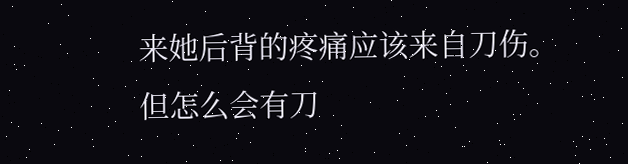来她后背的疼痛应该来自刀伤。
但怎么会有刀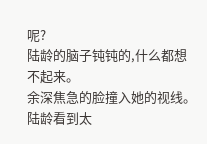呢?
陆龄的脑子钝钝的,什么都想不起来。
余深焦急的脸撞入她的视线。
陆龄看到太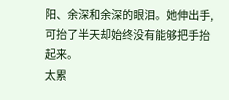阳、余深和余深的眼泪。她伸出手,可抬了半天却始终没有能够把手抬起来。
太累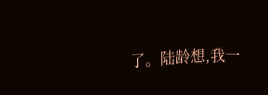了。陆龄想,我一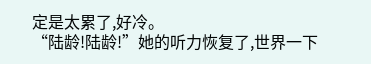定是太累了,好冷。
“陆龄!陆龄!”她的听力恢复了,世界一下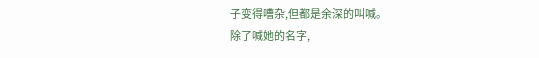子变得嘈杂,但都是余深的叫喊。
除了喊她的名字,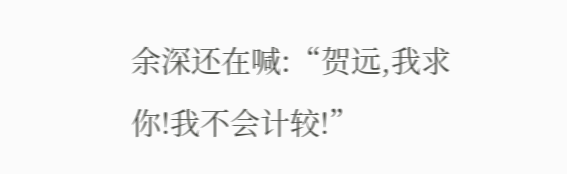余深还在喊:“贺远,我求你!我不会计较!”